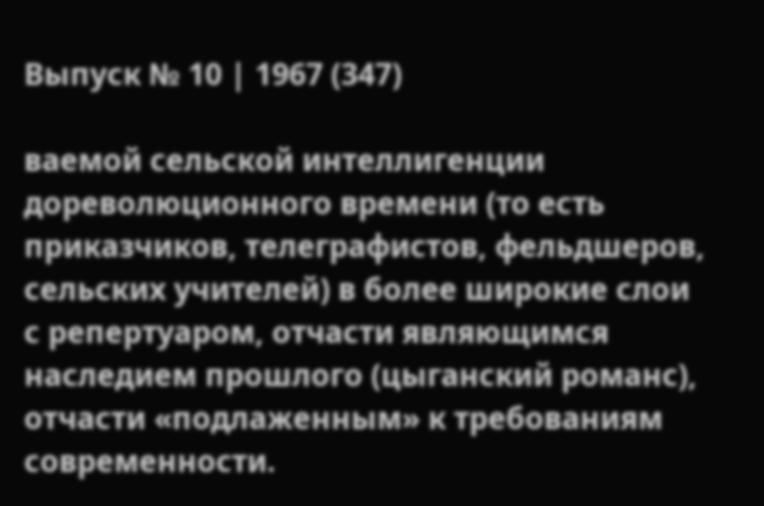Выпуск № 10 | 1967 (347)

ваемой сельской интеллигенции дореволюционного времени (то есть приказчиков, телеграфистов, фельдшеров, сельских учителей) в более широкие слои с репертуаром, отчасти являющимся наследием прошлого (цыганский романс), отчасти «подлаженным» к требованиям современности.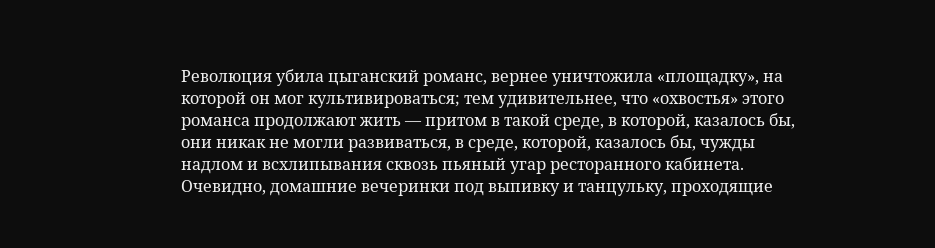Революция убила цыганский романс, вернее уничтожила «площадку», на которой он мог культивироваться; тем удивительнее, что «охвостья» этого романса продолжают жить — притом в такой среде, в которой, казалось бы, они никак не могли развиваться, в среде, которой, казалось бы, чужды надлом и всхлипывания сквозь пьяный угар ресторанного кабинета. Очевидно, домашние вечеринки под выпивку и танцульку, проходящие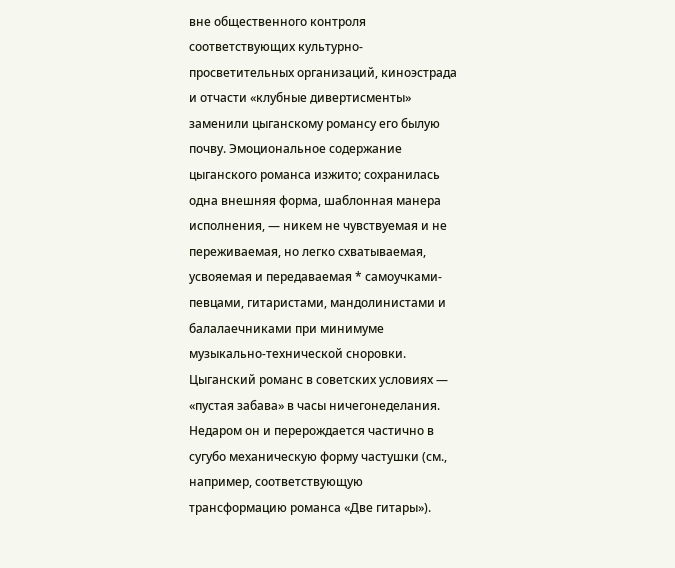вне общественного контроля соответствующих культурно-просветительных организаций, киноэстрада и отчасти «клубные дивертисменты» заменили цыганскому романсу его былую почву. Эмоциональное содержание цыганского романса изжито; сохранилась одна внешняя форма, шаблонная манера исполнения, — никем не чувствуемая и не переживаемая, но легко схватываемая, усвояемая и передаваемая * самоучками-певцами, гитаристами, мандолинистами и балалаечниками при минимуме музыкально-технической сноровки. Цыганский романс в советских условиях — «пустая забава» в часы ничегонеделания. Недаром он и перерождается частично в сугубо механическую форму частушки (см., например, соответствующую трансформацию романса «Две гитары»).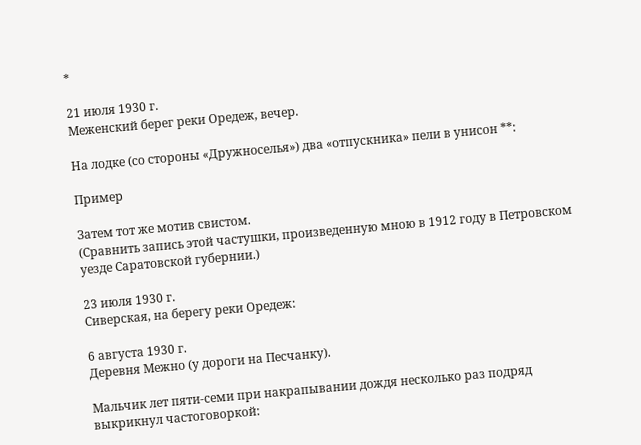*

21 июля 1930 г.
Меженский берег реки Оредеж, вечер.

На лодке (со стороны «Дружноселья») два «отпускника» пели в унисон **:

Пример

Затем тот же мотив свистом.
(Сравнить запись этой частушки, произведенную мною в 1912 году в Петровском уезде Саратовской губернии.)

23 июля 1930 г.
Сиверская, на берегу реки Оредеж:

6 августа 1930 г.
Деревня Межно (у дороги на Песчанку).

Мальчик лет пяти-семи при накрапывании дождя несколько раз подряд выкрикнул частоговоркой: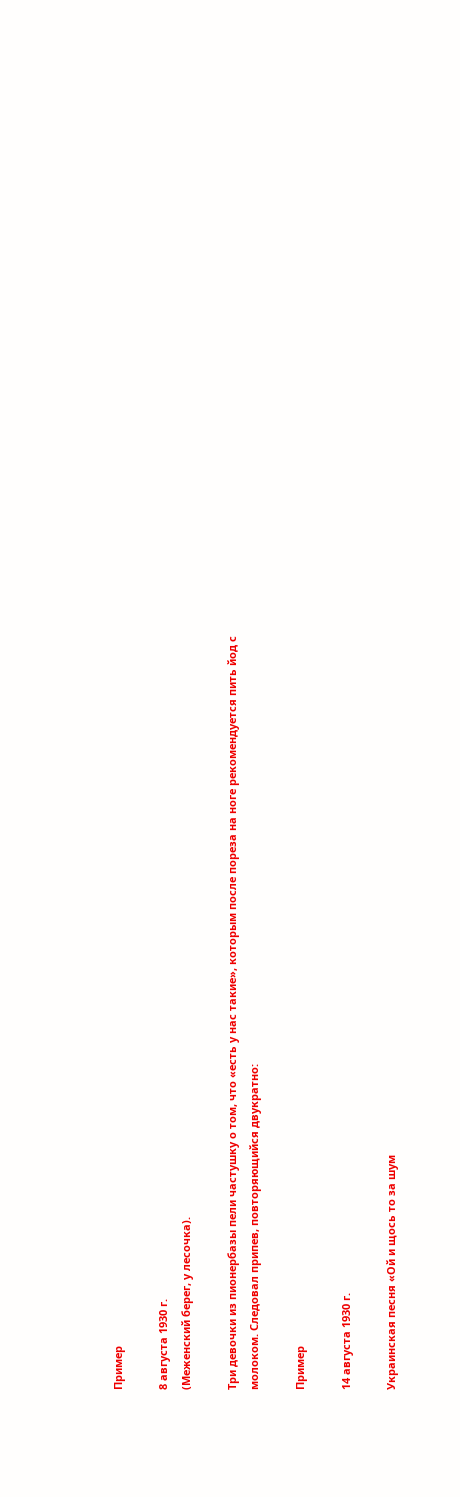Пример

8 августа 1930 г.
(Меженский берег, у лесочка).

Три девочки из пионербазы пели частушку о том, что «есть у нас такие», которым после пореза на ноге рекомендуется пить йод с молоком. Следовал припев, повторяющийся двукратно:

Пример

14 августа 1930 г.

Украинская песня «Ой и щось то за шум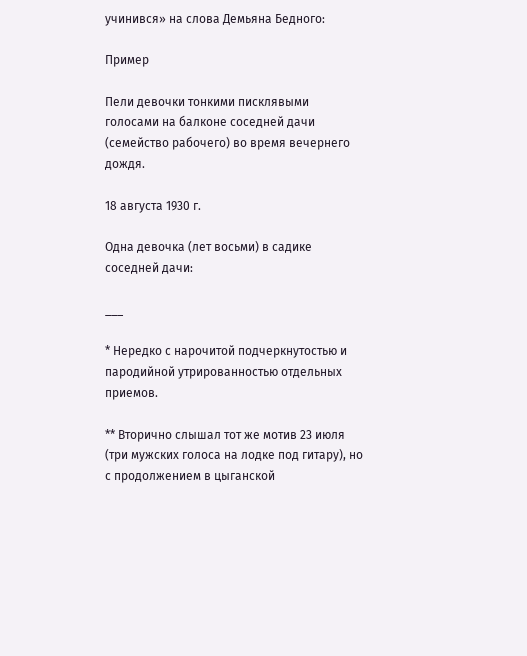учинився» на слова Демьяна Бедного:

Пример

Пели девочки тонкими писклявыми голосами на балконе соседней дачи (семейство рабочего) во время вечернего дождя.

18 августа 1930 г.

Одна девочка (лет восьми) в садике соседней дачи:

___

* Нередко с нарочитой подчеркнутостью и пародийной утрированностью отдельных приемов.

** Вторично слышал тот же мотив 23 июля (три мужских голоса на лодке под гитару), но с продолжением в цыганской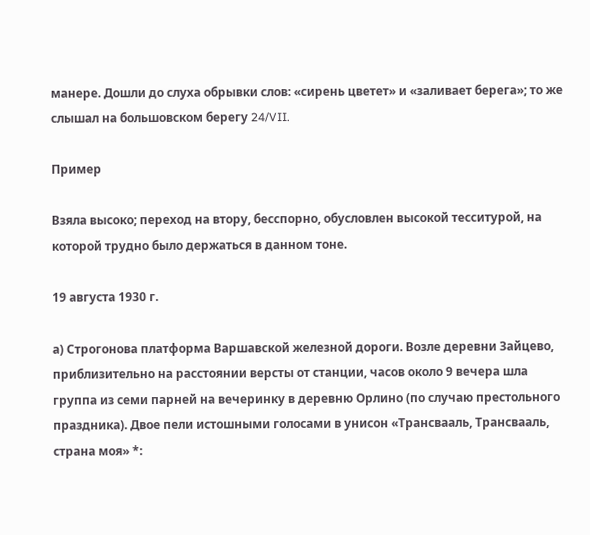манере. Дошли до слуха обрывки слов: «сирень цветет» и «заливает берега»; то же слышал на большовском берегу 24/VII.

Пример

Взяла высоко; переход на втору, бесспорно, обусловлен высокой тесситурой, на которой трудно было держаться в данном тоне.

19 августа 1930 г.

а) Строгонова платформа Варшавской железной дороги. Возле деревни Зайцево, приблизительно на расстоянии версты от станции, часов около 9 вечера шла группа из семи парней на вечеринку в деревню Орлино (по случаю престольного праздника). Двое пели истошными голосами в унисон «Трансвааль, Трансвааль, страна моя» *: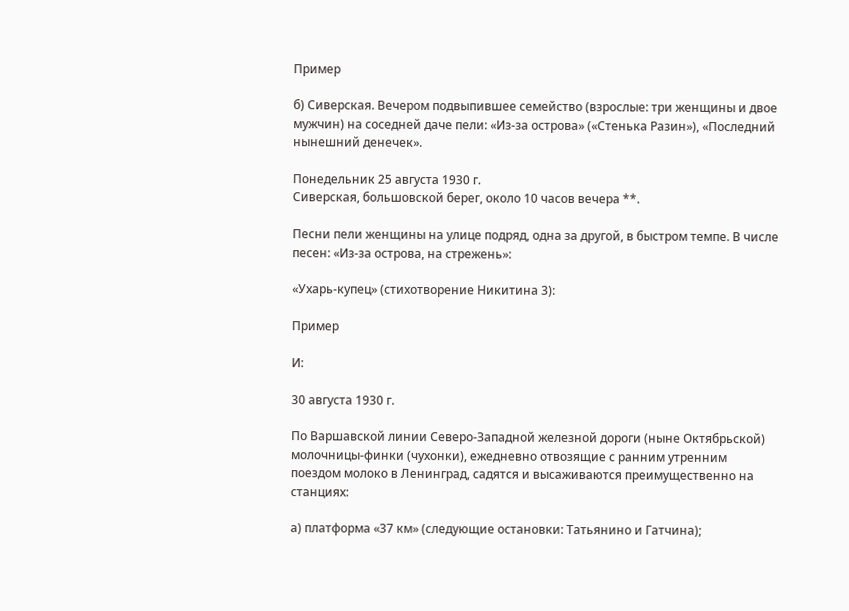Пример

б) Сиверская. Вечером подвыпившее семейство (взрослые: три женщины и двое мужчин) на соседней даче пели: «Из-за острова» («Стенька Разин»), «Последний нынешний денечек».

Понедельник 25 августа 1930 г.
Сиверская, большовской берег, около 10 часов вечера **.

Песни пели женщины на улице подряд, одна за другой, в быстром темпе. В числе песен: «Из-за острова, на стрежень»:

«Ухарь-купец» (стихотворение Никитина 3):

Пример

И:

30 августа 1930 г.

По Варшавской линии Северо-Западной железной дороги (ныне Октябрьской) молочницы-финки (чухонки), ежедневно отвозящие с ранним утренним поездом молоко в Ленинград, садятся и высаживаются преимущественно на станциях:

а) платформа «37 км» (следующие остановки: Татьянино и Гатчина);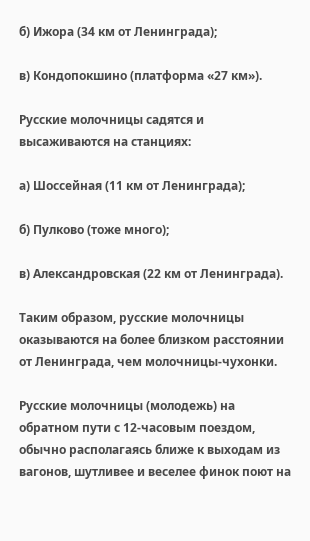б) Ижора (34 км от Ленинграда);

в) Кондопокшино (платформа «27 км»).

Русские молочницы садятся и высаживаются на станциях:

а) Шоссейная (11 км от Ленинграда);

б) Пулково (тоже много);

в) Александровская (22 км от Ленинграда).

Таким образом, русские молочницы оказываются на более близком расстоянии от Ленинграда, чем молочницы-чухонки.

Русские молочницы (молодежь) на обратном пути с 12-часовым поездом, обычно располагаясь ближе к выходам из вагонов, шутливее и веселее финок поют на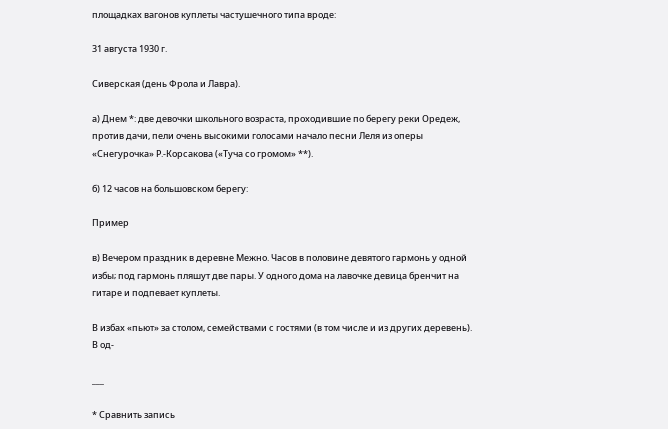площадках вагонов куплеты частушечного типа вроде:

31 августа 1930 г.

Сиверская (день Фрола и Лавра).

а) Днем *: две девочки школьного возраста, проходившие по берегу реки Оредеж, против дачи, пели очень высокими голосами начало песни Леля из оперы «Снегурочка» Р.-Корсакова («Туча со громом» **).

б) 12 часов на большовском берегу:

Пример

в) Вечером праздник в деревне Межно. Часов в половине девятого гармонь у одной избы; под гармонь пляшут две пары. У одного дома на лавочке девица бренчит на гитаре и подпевает куплеты.

В избах «пьют» за столом, семействами с гостями (в том числе и из других деревень). В од-

___

* Сравнить запись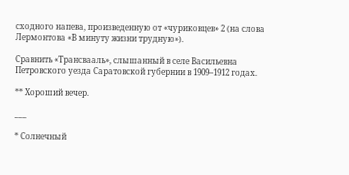сходного напева, произведенную от «чуриковцев» 2 (на слова Лермонтова «В минуту жизни трудную»).

Сравнить «Трансвааль», слышанный в селе Васильевна Петровского уезда Саратовской губернии в 1909–1912 годах.

** Хороший вечер.

___

* Солнечный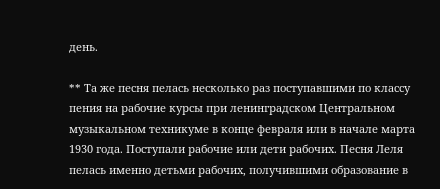день.

** Та же песня пелась несколько раз поступавшими по классу пения на рабочие курсы при ленинградском Центральном музыкальном техникуме в конце февраля или в начале марта 1930 года. Поступали рабочие или дети рабочих. Песня Леля пелась именно детьми рабочих, получившими образование в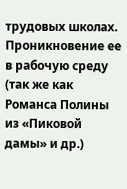трудовых школах. Проникновение ее в рабочую среду (так же как Романса Полины из «Пиковой дамы» и др.)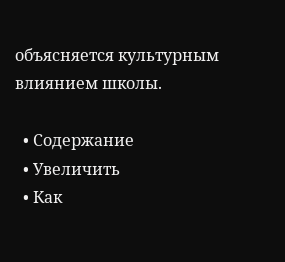объясняется культурным влиянием школы.

  • Содержание
  • Увеличить
  • Как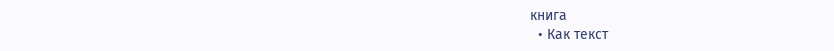книга
  • Как текст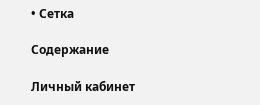• Сетка

Содержание

Личный кабинет